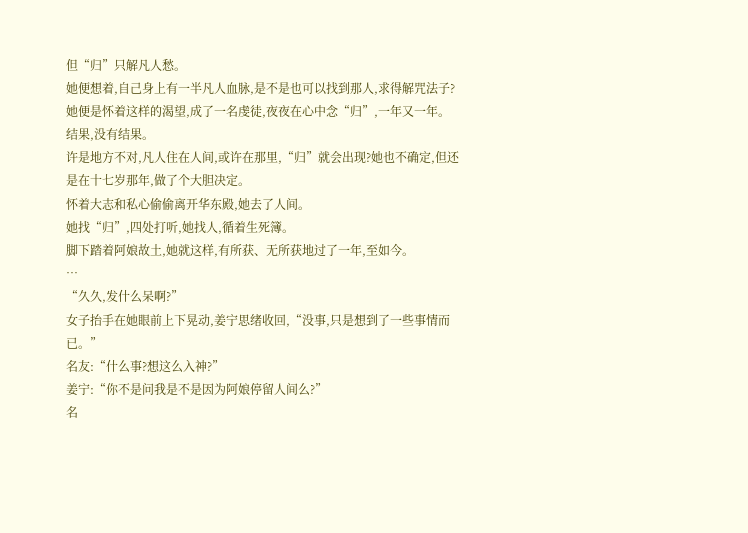但“归”只解凡人愁。
她便想着,自己身上有一半凡人血脉,是不是也可以找到那人,求得解咒法子?
她便是怀着这样的渴望,成了一名虔徒,夜夜在心中念“归”,一年又一年。
结果,没有结果。
许是地方不对,凡人住在人间,或许在那里,“归”就会出现?她也不确定,但还是在十七岁那年,做了个大胆决定。
怀着大志和私心偷偷离开华东殿,她去了人间。
她找“归”,四处打听,她找人,循着生死簿。
脚下踏着阿娘故土,她就这样,有所获、无所获地过了一年,至如今。
…
“久久,发什么呆啊?”
女子抬手在她眼前上下晃动,姜宁思绪收回,“没事,只是想到了一些事情而已。”
名友:“什么事?想这么入神?”
姜宁:“你不是问我是不是因为阿娘停留人间么?”
名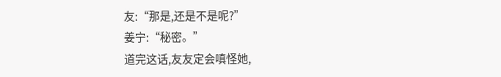友:“那是,还是不是呢?”
姜宁:“秘密。”
道完这话,友友定会嗔怪她,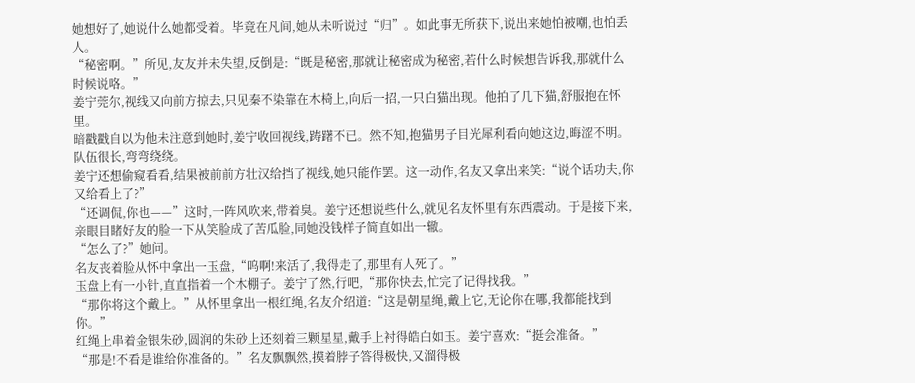她想好了,她说什么她都受着。毕竟在凡间,她从未听说过“归”。如此事无所获下,说出来她怕被嘲,也怕丢人。
“秘密啊。”所见,友友并未失望,反倒是:“既是秘密,那就让秘密成为秘密,若什么时候想告诉我,那就什么时候说咯。”
姜宁莞尔,视线又向前方掠去,只见秦不染靠在木椅上,向后一招,一只白猫出现。他拍了几下猫,舒服抱在怀里。
暗戳戳自以为他未注意到她时,姜宁收回视线,踌躇不已。然不知,抱猫男子目光犀利看向她这边,晦涩不明。
队伍很长,弯弯绕绕。
姜宁还想偷窥看看,结果被前前方壮汉给挡了视线,她只能作罢。这一动作,名友又拿出来笑:“说个话功夫,你又给看上了?”
“还调侃,你也——”这时,一阵风吹来,带着臭。姜宁还想说些什么,就见名友怀里有东西震动。于是接下来,亲眼目睹好友的脸一下从笑脸成了苦瓜脸,同她没钱样子简直如出一辙。
“怎么了?”她问。
名友丧着脸从怀中拿出一玉盘,“呜啊!来活了,我得走了,那里有人死了。”
玉盘上有一小针,直直指着一个木棚子。姜宁了然,行吧,“那你快去,忙完了记得找我。”
“那你将这个戴上。”从怀里拿出一根红绳,名友介绍道:“这是朝星绳,戴上它,无论你在哪,我都能找到你。”
红绳上串着金银朱砂,圆润的朱砂上还刻着三颗星星,戴手上衬得皓白如玉。姜宁喜欢:“挺会准备。”
“那是!不看是谁给你准备的。”名友飘飘然,摸着脖子答得极快,又溜得极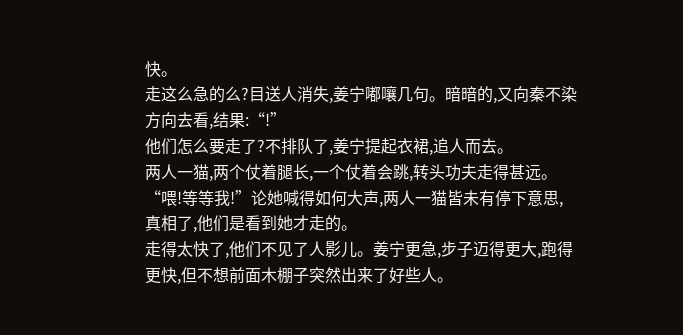快。
走这么急的么?目送人消失,姜宁嘟嚷几句。暗暗的,又向秦不染方向去看,结果:“!”
他们怎么要走了?不排队了,姜宁提起衣裙,追人而去。
两人一猫,两个仗着腿长,一个仗着会跳,转头功夫走得甚远。
“喂!等等我!”论她喊得如何大声,两人一猫皆未有停下意思,真相了,他们是看到她才走的。
走得太快了,他们不见了人影儿。姜宁更急,步子迈得更大,跑得更快,但不想前面木棚子突然出来了好些人。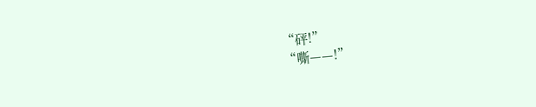“砰!”
“嘶——!”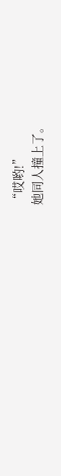“哎哟!”
她同人撞上了。